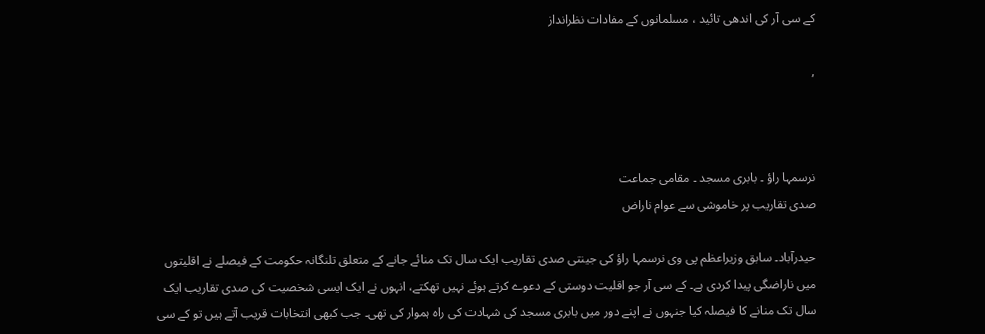کے سی آر کی اندھی تائید ، مسلمانوں کے مفادات نظرانداز

,



نرسمہا راؤ ۔ بابری مسجد ۔ مقامی جماعت
صدی تقاریب پر خاموشی سے عوام ناراض

حیدرآباد۔ سابق وزیراعظم پی وی نرسمہا راؤ کی جینتی صدی تقاریب ایک سال تک منائے جانے کے متعلق تلنگانہ حکومت کے فیصلے نے اقلیتوں میں ناراضگی پیدا کردی ہے۔ کے سی آر جو اقلیت دوستی کے دعوے کرتے ہوئے نہیں تھکتے، انہوں نے ایک ایسی شخصیت کی صدی تقاریب ایک سال تک منانے کا فیصلہ کیا جنہوں نے اپنے دور میں بابری مسجد کی شہادت کی راہ ہموار کی تھی۔ جب کبھی انتخابات قریب آتے ہیں تو کے سی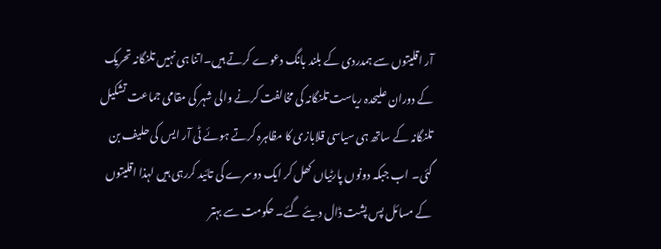آر اقلیتوں سے ہمدردی کے بلند بانگ دعوے کرتے ہیں۔اتنا ہی نہیں تلنگانہ تحریک کے دوران علیحدہ ریاست تلنگانہ کی مخالفت کرنے والی شہر کی مقامی جماعت تشکیل تلنگانہ کے ساتھ ہی سیاسی قلابازی کا مظاہرہ کرتے ہوئے ٹی آر ایس کی حلیف بن گئی۔ اب جبکہ دونوں پارٹیاں کھل کر ایک دوسرے کی تائید کررہی ہیں لہذا اقلیتوں کے مسائل پس پشت ڈال دیئے گئے۔ حکومت سے بہتر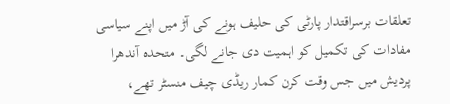تعلقات برسراقتدار پارٹی کی حلیف ہونے کی آڑ میں اپنے سیاسی مفادات کی تکمیل کو اہمیت دی جانے لگی۔ متحدہ آندھرا پردیش میں جس وقت کرن کمار ریڈی چیف منسٹر تھے،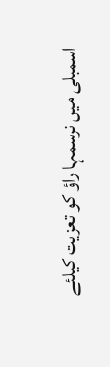اسمبلی میں نرسمہا راؤ کو تعزیت کیلئے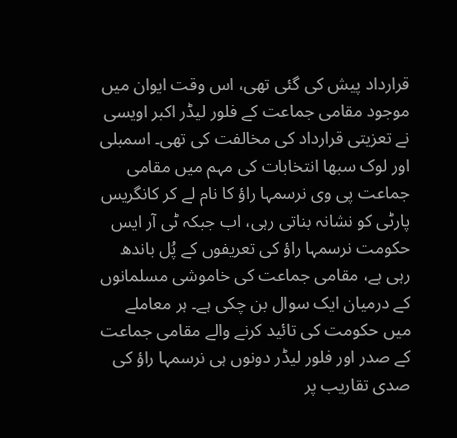قرارداد پیش کی گئی تھی، اس وقت ایوان میں موجود مقامی جماعت کے فلور لیڈر اکبر اویسی نے تعزیتی قرارداد کی مخالفت کی تھی۔ اسمبلی اور لوک سبھا انتخابات کی مہم میں مقامی جماعت پی وی نرسمہا راؤ کا نام لے کر کانگریس پارٹی کو نشانہ بناتی رہی، اب جبکہ ٹی آر ایس حکومت نرسمہا راؤ کی تعریفوں کے پُل باندھ رہی ہے، مقامی جماعت کی خاموشی مسلمانوں کے درمیان ایک سوال بن چکی ہے۔ ہر معاملے میں حکومت کی تائید کرنے والے مقامی جماعت کے صدر اور فلور لیڈر دونوں ہی نرسمہا راؤ کی صدی تقاریب پر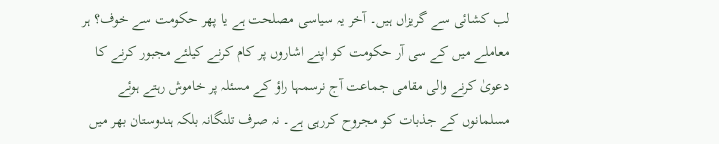لب کشائی سے گریزاں ہیں۔ آخر یہ سیاسی مصلحت ہے یا پھر حکومت سے خوف؟ ہر معاملے میں کے سی آر حکومت کو اپنے اشاروں پر کام کرنے کیلئے مجبور کرنے کا دعویٰ کرنے والی مقامی جماعت آج نرسمہا راؤ کے مسئلہ پر خاموش رہتے ہوئے مسلمانوں کے جذبات کو مجروح کررہی ہے۔ نہ صرف تلنگانہ بلکہ ہندوستان بھر میں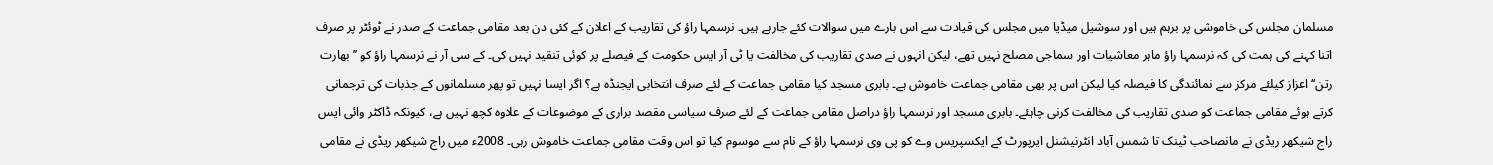مسلمان مجلس کی خاموشی پر برہم ہیں اور سوشیل میڈیا میں مجلس کی قیادت سے اس بارے میں سوالات کئے جارہے ہیں۔ نرسمہا راؤ کی تقاریب کے اعلان کے کئی دن بعد مقامی جماعت کے صدر نے ٹوئٹر پر صرف اتنا کہنے کی ہمت کی کہ نرسمہا راؤ ماہر معاشیات اور سماجی مصلح نہیں تھے، لیکن انہوں نے صدی تقاریب کی مخالفت یا ٹی آر ایس حکومت کے فیصلے پر کوئی تنقید نہیں کی۔ کے سی آر نے نرسمہا راؤ کو ’’بھارت رتن‘‘ اعزاز کیلئے مرکز سے نمائندگی کا فیصلہ کیا لیکن اس پر بھی مقامی جماعت خاموش ہے۔ بابری مسجد کیا مقامی جماعت کے لئے صرف انتخابی ایجنڈہ ہے؟ اگر ایسا نہیں تو پھر مسلمانوں کے جذبات کی ترجمانی کرتے ہوئے مقامی جماعت کو صدی تقاریب کی مخالفت کرنی چاہئے۔ بابری مسجد اور نرسمہا راؤ دراصل مقامی جماعت کے لئے صرف سیاسی مقصد براری کے موضوعات کے علاوہ کچھ نہیں ہے، کیونکہ ڈاکٹر وائی ایس راج شیکھر ریڈی نے مانصاحب ٹینک تا شمس آباد انٹرنیشنل ایرپورٹ کے ایکسپریس وے کو پی وی نرسمہا راؤ کے نام سے موسوم کیا تو اس وقت مقامی جماعت خاموش رہی۔ 2008ء میں راج شیکھر ریڈی نے مقامی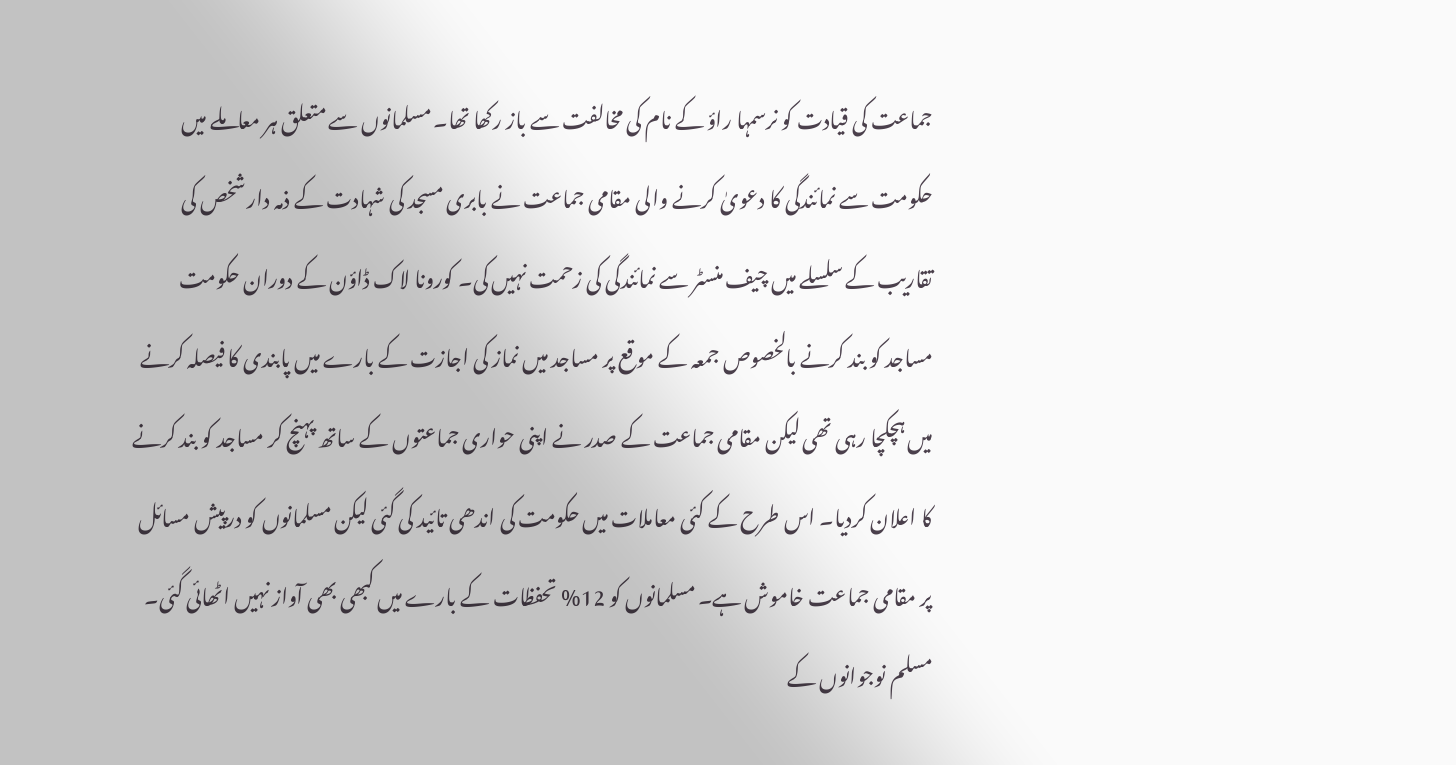جماعت کی قیادت کو نرسمہا راؤ کے نام کی مخالفت سے باز رکھا تھا۔ مسلمانوں سے متعلق ہر معاملے میں حکومت سے نمائندگی کا دعویٰ کرنے والی مقامی جماعت نے بابری مسجد کی شہادت کے ذمہ دار شخص کی تقاریب کے سلسلے میں چیف منسٹر سے نمائندگی کی زحمت نہیں کی۔ کورونا لاک ڈاؤن کے دوران حکومت مساجد کو بند کرنے بالخصوص جمعہ کے موقع پر مساجد میں نماز کی اجازت کے بارے میں پابندی کا فیصلہ کرنے میں ہچکچا رہی تھی لیکن مقامی جماعت کے صدر نے اپنی حواری جماعتوں کے ساتھ پہنچ کر مساجد کو بند کرنے کا اعلان کردیا۔ اس طرح کے کئی معاملات میں حکومت کی اندھی تائید کی گئی لیکن مسلمانوں کو درپیش مسائل پر مقامی جماعت خاموش ہے۔ مسلمانوں کو 12% تحفظات کے بارے میں کبھی بھی آواز نہیں اٹھائی گئی۔ مسلم نوجوانوں کے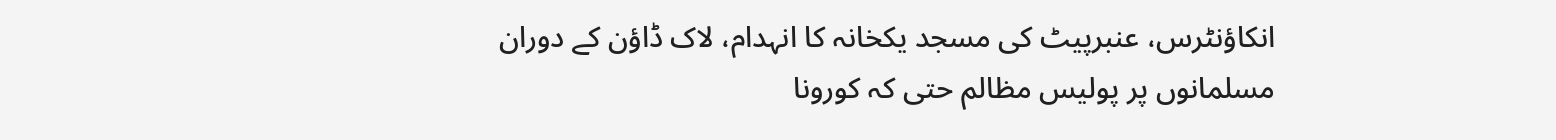انکاؤنٹرس، عنبرپیٹ کی مسجد یکخانہ کا انہدام، لاک ڈاؤن کے دوران مسلمانوں پر پولیس مظالم حتی کہ کورونا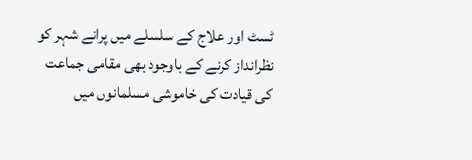ٹسٹ اور علاج کے سلسلے میں پرانے شہر کو نظرانداز کرنے کے باوجود بھی مقامی جماعت کی قیادت کی خاموشی مسلمانوں میں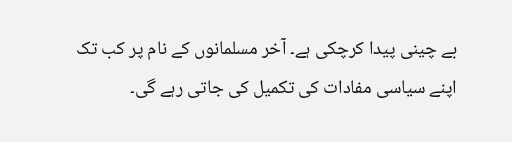بے چینی پیدا کرچکی ہے۔ آخر مسلمانوں کے نام پر کب تک اپنے سیاسی مفادات کی تکمیل کی جاتی رہے گی۔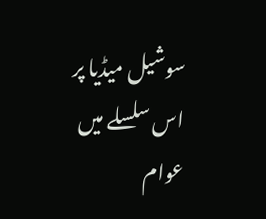سوشیل میڈیا پر اس سلسلے میں عوام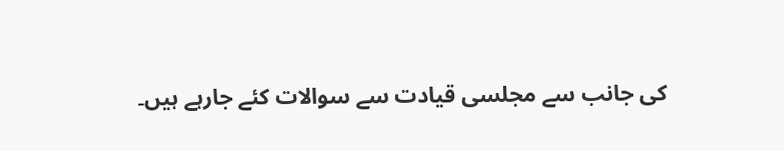کی جانب سے مجلسی قیادت سے سوالات کئے جارہے ہیں۔